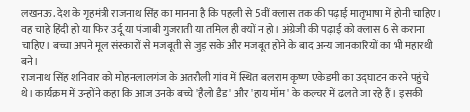लखनऊ. देश के गृहमंत्री राजनाथ सिंह का मानना है कि पहली से 5वीं क्लास तक की पढ़ाई मातृभाषा में होनी चाहिए। वह चाहे हिंदी हो या फिर उर्दू या पंजाबी गुजराती या तमिल ही क्यों न हो। अंग्रेजी की पढ़ाई को क्लास 6 से कराना चाहिए। बच्चा अपने मूल संस्कारों से मजबूती से जुड़ सके और मजबूत होने के बाद अन्य जानकारियों का भी महारथी बने।
राजनाथ सिंह शनिवार को मोहनलालगंज के अतरौली गांव में स्थित बलराम कृष्ण एकेडमी का उद्घाटन करने पहुंचे थे। कार्यक्रम में उन्होंने कहा कि आज उनके बच्चे 'हैलो डैड' और 'हाय मॉम' के कल्चर में ढलते जा रहे हैं। इसकी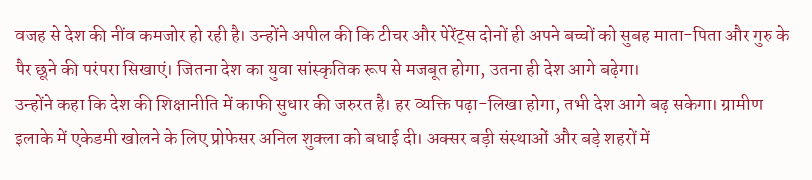वजह से देश की नींव कमजोर हो रही है। उन्होंने अपील की कि टीचर और पेरेंट्स दोनों ही अपने बच्चों को सुबह माता-पिता और गुरु के पैर छूने की परंपरा सिखाएं। जितना देश का युवा सांस्कृतिक रूप से मजबूत होगा, उतना ही देश आगे बढ़ेगा।
उन्होंने कहा कि देश की शिक्षानीति में काफी सुधार की जरुरत है। हर व्यक्ति पढ़ा-लिखा होगा, तभी देश आगे बढ़ सकेगा। ग्रामीण इलाके में एकेडमी खोलने के लिए प्रोफेसर अनिल शुक्ला को बधाई दी। अक्सर बड़ी संस्थाओं और बड़े शहरों में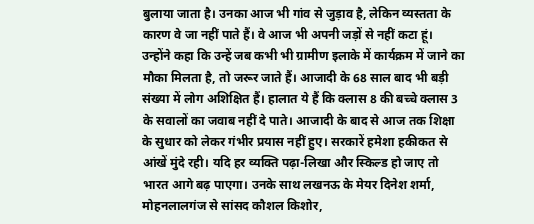बुलाया जाता है। उनका आज भी गांव से जुड़ाव है, लेकिन व्यस्तता के कारण वे जा नहीं पाते हैं। वे आज भी अपनी जड़ों से नहीं कटा हूं।
उन्होंने कहा कि उन्हें जब कभी भी ग्रामीण इलाके में कार्यक्रम में जाने का मौका मिलता है, तो जरूर जाते हैं। आजादी के 68 साल बाद भी बड़ी संख्या में लोग अशिक्षित हैं। हालात ये हैं कि क्लास 8 की बच्चे क्लास 3 के सवालों का जवाब नहीं दे पाते। आजादी के बाद से आज तक शिक्षा के सुधार को लेकर गंभीर प्रयास नहीं हुए। सरकारें हमेशा हकीकत से आंखें मुंदे रही। यदि हर व्यक्ति पढ़ा-लिखा और स्किल्ड हो जाए तो भारत आगे बढ़ पाएगा। उनके साथ लखनऊ के मेयर दिनेश शर्मा, मोहनलालगंज से सांसद कौशल किशोर,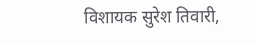विशायक सुरेश तिवारी,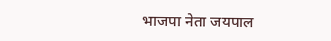भाजपा नेता जयपाल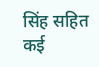सिंह सहित कई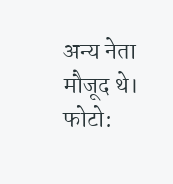अन्य नेता मौजूद थे।
फोटो: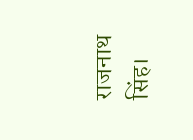राजनाथ सिंह।